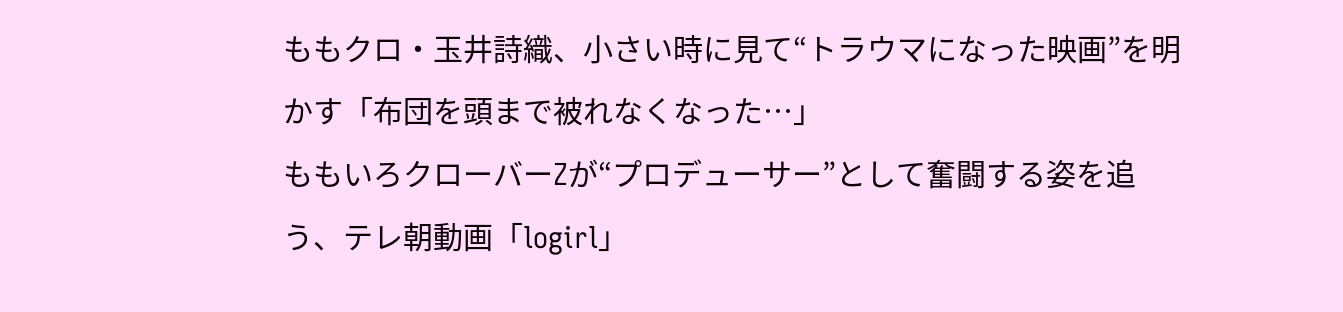ももクロ・玉井詩織、小さい時に見て“トラウマになった映画”を明かす「布団を頭まで被れなくなった…」
ももいろクローバーZが“プロデューサー”として奮闘する姿を追う、テレ朝動画「logirl」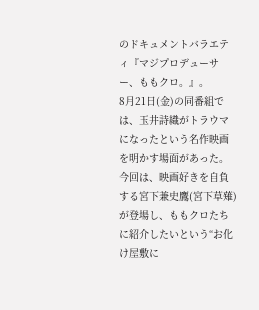のドキュメントバラエティ『マジプロデューサー、ももクロ。』。
8月21日(金)の同番組では、玉井詩織がトラウマになったという名作映画を明かす場面があった。
今回は、映画好きを自負する宮下兼史鷹(宮下草薙)が登場し、ももクロたちに紹介したいという“お化け屋敷に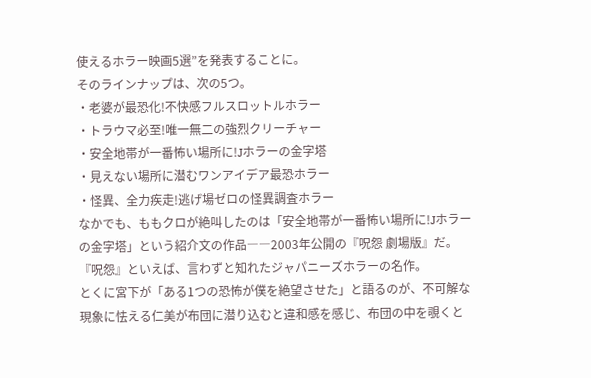使えるホラー映画5選”を発表することに。
そのラインナップは、次の5つ。
・老婆が最恐化!不快感フルスロットルホラー
・トラウマ必至!唯一無二の強烈クリーチャー
・安全地帯が一番怖い場所に!Jホラーの金字塔
・見えない場所に潜むワンアイデア最恐ホラー
・怪異、全力疾走!逃げ場ゼロの怪異調査ホラー
なかでも、ももクロが絶叫したのは「安全地帯が一番怖い場所に!Jホラーの金字塔」という紹介文の作品――2003年公開の『呪怨 劇場版』だ。
『呪怨』といえば、言わずと知れたジャパニーズホラーの名作。
とくに宮下が「ある1つの恐怖が僕を絶望させた」と語るのが、不可解な現象に怯える仁美が布団に潜り込むと違和感を感じ、布団の中を覗くと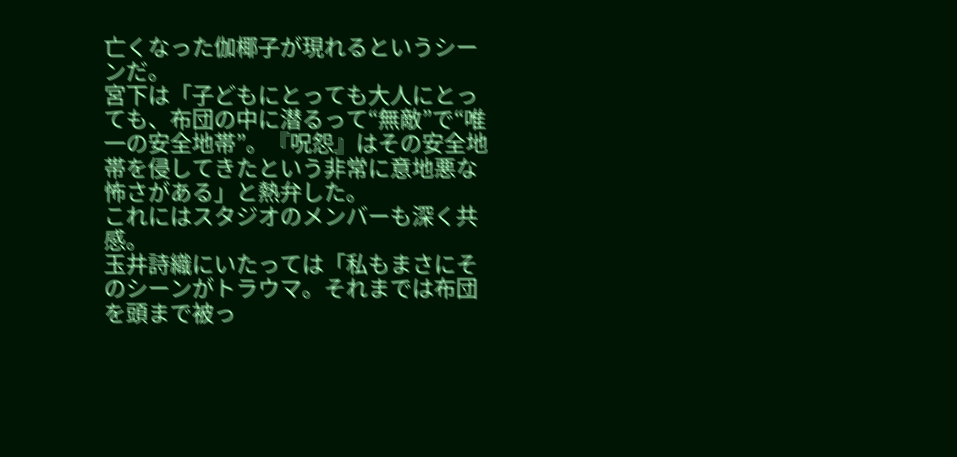亡くなった伽椰子が現れるというシーンだ。
宮下は「子どもにとっても大人にとっても、布団の中に潜るって“無敵”で“唯一の安全地帯”。『呪怨』はその安全地帯を侵してきたという非常に意地悪な怖さがある」と熱弁した。
これにはスタジオのメンバーも深く共感。
玉井詩織にいたっては「私もまさにそのシーンがトラウマ。それまでは布団を頭まで被っ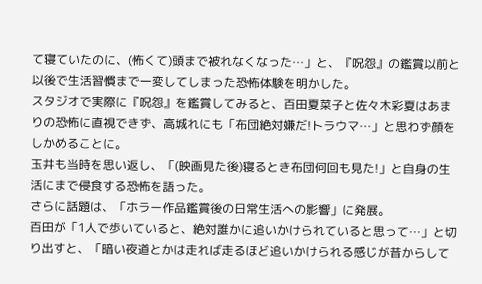て寝ていたのに、(怖くて)頭まで被れなくなった…」と、『呪怨』の鑑賞以前と以後で生活習慣まで一変してしまった恐怖体験を明かした。
スタジオで実際に『呪怨』を鑑賞してみると、百田夏菜子と佐々木彩夏はあまりの恐怖に直視できず、高城れにも「布団絶対嫌だ!トラウマ…」と思わず顔をしかめることに。
玉井も当時を思い返し、「(映画見た後)寝るとき布団何回も見た!」と自身の生活にまで侵食する恐怖を語った。
さらに話題は、「ホラー作品鑑賞後の日常生活への影響」に発展。
百田が「1人で歩いていると、絶対誰かに追いかけられていると思って…」と切り出すと、「暗い夜道とかは走れば走るほど追いかけられる感じが昔からして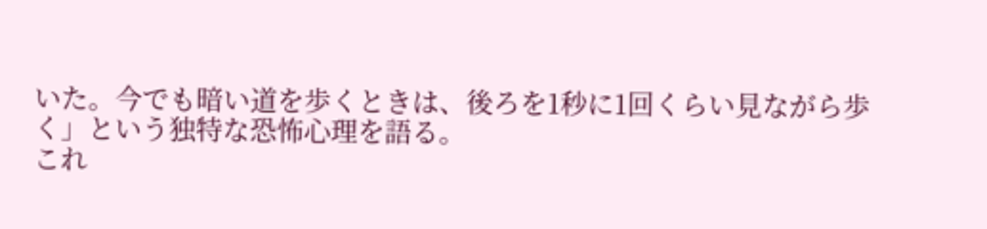いた。今でも暗い道を歩くときは、後ろを1秒に1回くらい見ながら歩く」という独特な恐怖心理を語る。
これ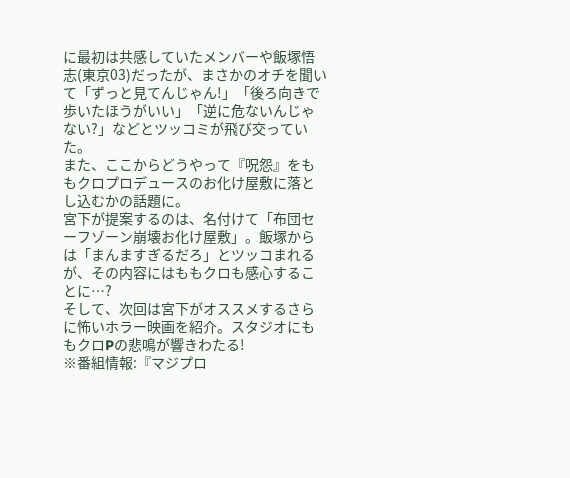に最初は共感していたメンバーや飯塚悟志(東京03)だったが、まさかのオチを聞いて「ずっと見てんじゃん!」「後ろ向きで歩いたほうがいい」「逆に危ないんじゃない?」などとツッコミが飛び交っていた。
また、ここからどうやって『呪怨』をももクロプロデュースのお化け屋敷に落とし込むかの話題に。
宮下が提案するのは、名付けて「布団セーフゾーン崩壊お化け屋敷」。飯塚からは「まんますぎるだろ」とツッコまれるが、その内容にはももクロも感心することに…?
そして、次回は宮下がオススメするさらに怖いホラー映画を紹介。スタジオにももクロPの悲鳴が響きわたる!
※番組情報:『マジプロ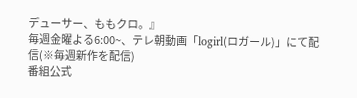デューサー、ももクロ。』
毎週金曜よる6:00~、テレ朝動画「logirl(ロガール)」にて配信(※毎週新作を配信)
番組公式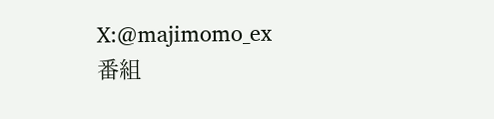X:@majimomo_ex
番組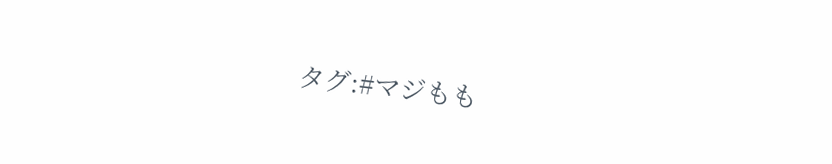タグ:#マジもも